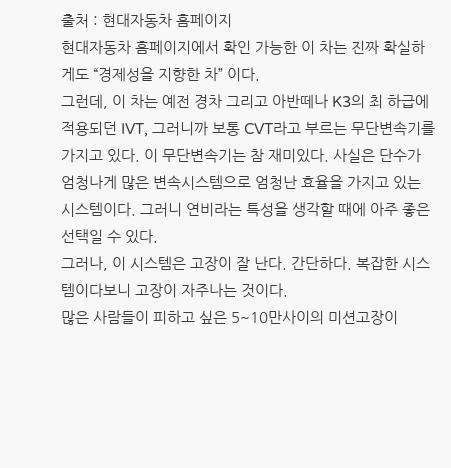출처 : 현대자동차 홈페이지
현대자동차 홈페이지에서 확인 가능한 이 차는 진짜 확실하게도 “경제성을 지향한 차” 이다.
그런데, 이 차는 예전 경차 그리고 아반떼나 K3의 최 하급에 적용되던 IVT, 그러니까 보통 CVT라고 부르는 무단변속기를 가지고 있다. 이 무단변속기는 참 재미있다. 사실은 단수가 엄청나게 많은 변속시스템으로 엄청난 효율을 가지고 있는 시스템이다. 그러니 연비라는 특성을 생각할 때에 아주 좋은 선택일 수 있다.
그러나, 이 시스템은 고장이 잘 난다. 간단하다. 복잡한 시스템이다보니 고장이 자주나는 것이다.
많은 사람들이 피하고 싶은 5~10만사이의 미션고장이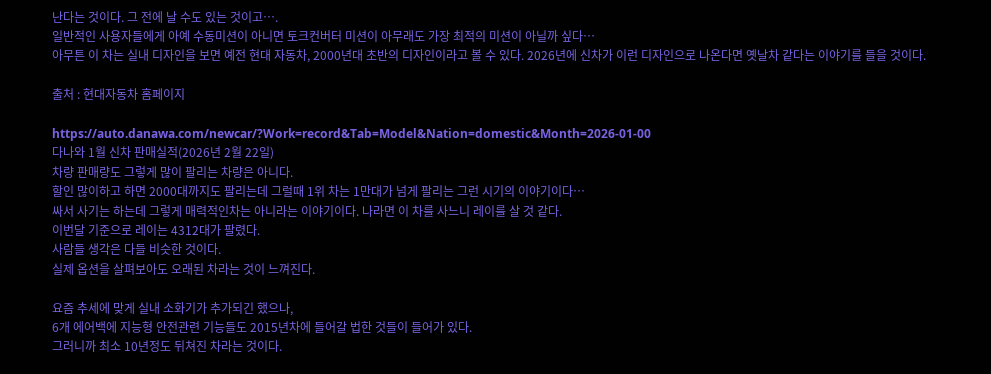난다는 것이다. 그 전에 날 수도 있는 것이고….
일반적인 사용자들에게 아예 수동미션이 아니면 토크컨버터 미션이 아무래도 가장 최적의 미션이 아닐까 싶다…
아무튼 이 차는 실내 디자인을 보면 예전 현대 자동차, 2000년대 초반의 디자인이라고 볼 수 있다. 2026년에 신차가 이런 디자인으로 나온다면 옛날차 같다는 이야기를 들을 것이다.

출처 : 현대자동차 홈페이지

https://auto.danawa.com/newcar/?Work=record&Tab=Model&Nation=domestic&Month=2026-01-00
다나와 1월 신차 판매실적(2026년 2월 22일)
차량 판매량도 그렇게 많이 팔리는 차량은 아니다.
할인 많이하고 하면 2000대까지도 팔리는데 그럴때 1위 차는 1만대가 넘게 팔리는 그런 시기의 이야기이다…
싸서 사기는 하는데 그렇게 매력적인차는 아니라는 이야기이다. 나라면 이 차를 사느니 레이를 살 것 같다.
이번달 기준으로 레이는 4312대가 팔렸다.
사람들 생각은 다들 비슷한 것이다.
실제 옵션을 살펴보아도 오래된 차라는 것이 느껴진다.

요즘 추세에 맞게 실내 소화기가 추가되긴 했으나,
6개 에어백에 지능형 안전관련 기능들도 2015년차에 들어갈 법한 것들이 들어가 있다.
그러니까 최소 10년정도 뒤쳐진 차라는 것이다.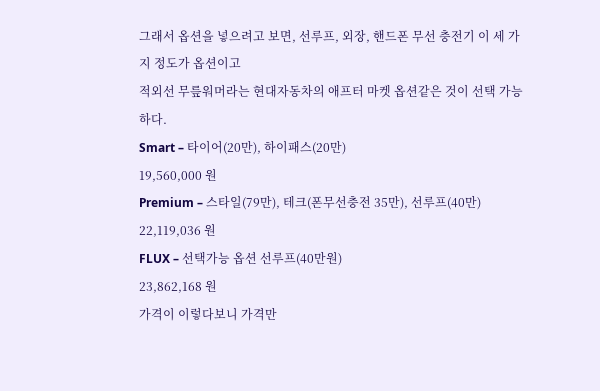그래서 옵션을 넣으려고 보면, 선루프, 외장, 핸드폰 무선 충전기 이 세 가지 정도가 옵션이고
적외선 무릎워머라는 현대자동차의 애프터 마켓 옵션같은 것이 선택 가능하다.
Smart – 타이어(20만), 하이패스(20만)
19,560,000 원
Premium – 스타일(79만), 테크(폰무선충전 35만), 선루프(40만)
22,119,036 원
FLUX – 선택가능 옵션 선루프(40만원)
23,862,168 원
가격이 이렇다보니 가격만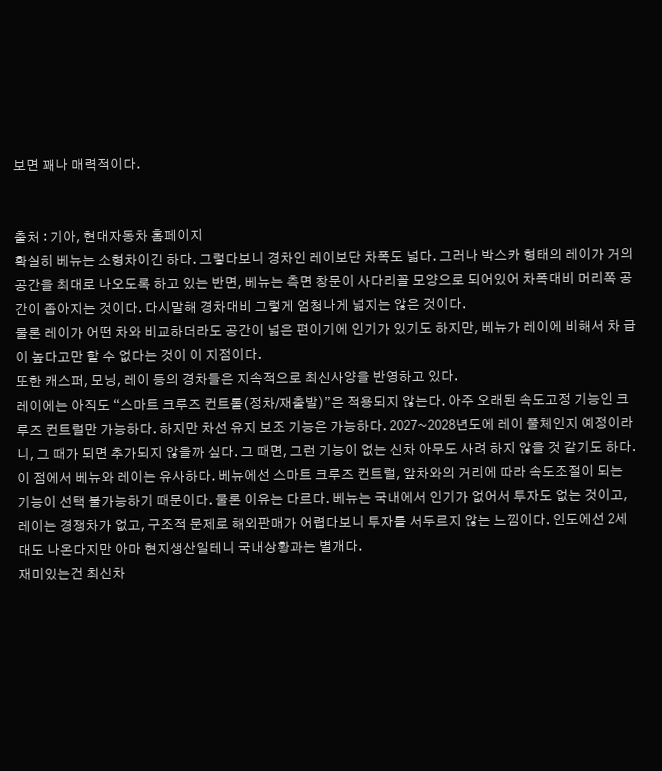보면 꽤나 매력적이다.


출처 : 기아, 현대자동차 홈페이지
확실히 베뉴는 소형차이긴 하다. 그렇다보니 경차인 레이보단 차폭도 넓다. 그러나 박스카 형태의 레이가 거의 공간을 최대로 나오도록 하고 있는 반면, 베뉴는 측면 창문이 사다리꼴 모양으로 되어있어 차폭대비 머리쪽 공간이 좁아지는 것이다. 다시말해 경차대비 그렇게 엄청나게 넓지는 않은 것이다.
물론 레이가 어떤 차와 비교하더라도 공간이 넓은 편이기에 인기가 있기도 하지만, 베뉴가 레이에 비해서 차 급이 높다고만 할 수 없다는 것이 이 지점이다.
또한 캐스퍼, 모닝, 레이 등의 경차들은 지속적으로 최신사양을 반영하고 있다.
레이에는 아직도 “스마트 크루즈 컨트롤(정차/재출발)”은 적용되지 않는다. 아주 오래된 속도고정 기능인 크루즈 컨트럴만 가능하다. 하지만 차선 유지 보조 기능은 가능하다. 2027~2028년도에 레이 풀체인지 예정이라니, 그 때가 되면 추가되지 않을까 싶다. 그 때면, 그런 기능이 없는 신차 아무도 사려 하지 않을 것 같기도 하다.
이 점에서 베뉴와 레이는 유사하다. 베뉴에선 스마트 크루즈 컨트럴, 앞차와의 거리에 따라 속도조절이 되는 기능이 선택 불가능하기 때문이다. 물론 이유는 다르다. 베뉴는 국내에서 인기가 없어서 투자도 없는 것이고, 레이는 경쟁차가 없고, 구조적 문제로 해외판매가 어렵다보니 투자를 서두르지 않는 느낌이다. 인도에선 2세대도 나온다지만 아마 현지생산일테니 국내상황과는 별개다.
재미있는건 최신차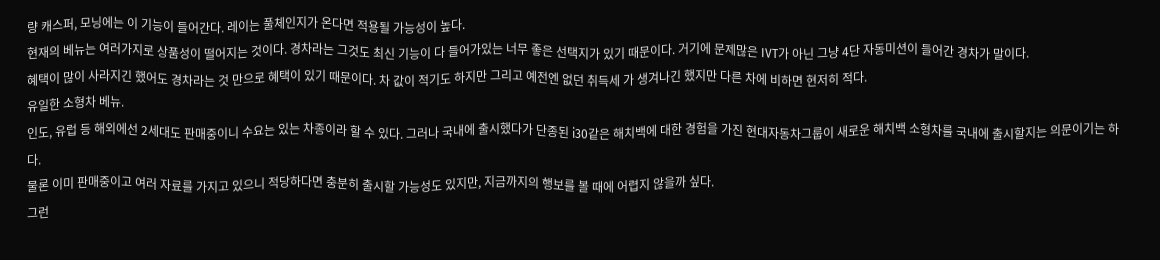량 캐스퍼, 모닝에는 이 기능이 들어간다. 레이는 풀체인지가 온다면 적용될 가능성이 높다.
현재의 베뉴는 여러가지로 상품성이 떨어지는 것이다. 경차라는 그것도 최신 기능이 다 들어가있는 너무 좋은 선택지가 있기 때문이다. 거기에 문제많은 IVT가 아닌 그냥 4단 자동미션이 들어간 경차가 말이다.
혜택이 많이 사라지긴 했어도 경차라는 것 만으로 혜택이 있기 때문이다. 차 값이 적기도 하지만 그리고 예전엔 없던 취득세 가 생겨나긴 했지만 다른 차에 비하면 현저히 적다.
유일한 소형차 베뉴.
인도, 유럽 등 해외에선 2세대도 판매중이니 수요는 있는 차종이라 할 수 있다. 그러나 국내에 출시했다가 단종된 i30같은 해치백에 대한 경험을 가진 현대자동차그룹이 새로운 해치백 소형차를 국내에 출시할지는 의문이기는 하다.
물론 이미 판매중이고 여러 자료를 가지고 있으니 적당하다면 충분히 출시할 가능성도 있지만, 지금까지의 행보를 볼 때에 어렵지 않을까 싶다.
그런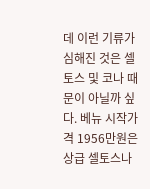데 이런 기류가 심해진 것은 셀토스 및 코나 때문이 아닐까 싶다. 베뉴 시작가격 1956만원은 상급 셀토스나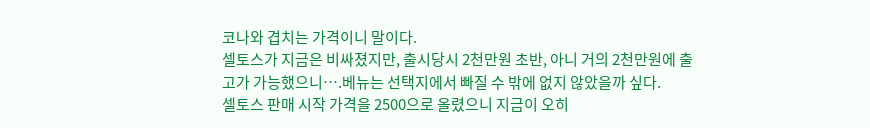코나와 겹치는 가격이니 말이다.
셀토스가 지금은 비싸졌지만, 출시당시 2천만원 초반, 아니 거의 2천만원에 출고가 가능했으니….베뉴는 선택지에서 빠질 수 밖에 없지 않았을까 싶다.
셀토스 판매 시작 가격을 2500으로 올렸으니 지금이 오히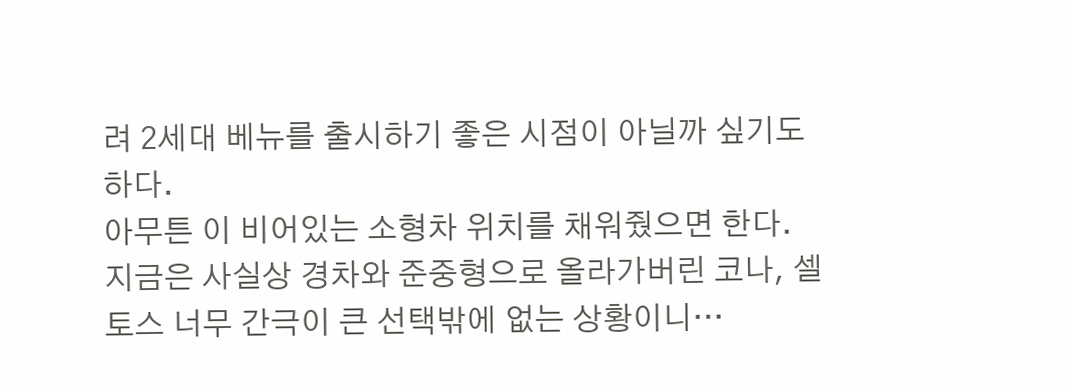려 2세대 베뉴를 출시하기 좋은 시점이 아닐까 싶기도 하다.
아무튼 이 비어있는 소형차 위치를 채워줬으면 한다. 지금은 사실상 경차와 준중형으로 올라가버린 코나, 셀토스 너무 간극이 큰 선택밖에 없는 상황이니…